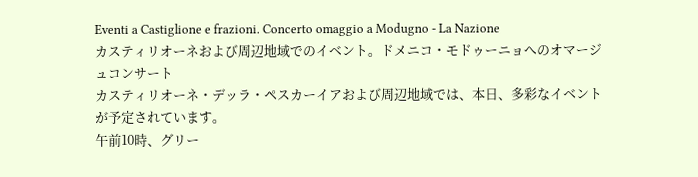Eventi a Castiglione e frazioni. Concerto omaggio a Modugno - La Nazione
カスティリオーネおよび周辺地域でのイベント。ドメニコ・モドゥーニョへのオマージュコンサート
カスティリオーネ・デッラ・ペスカーイアおよび周辺地域では、本日、多彩なイベントが予定されています。
午前10時、グリー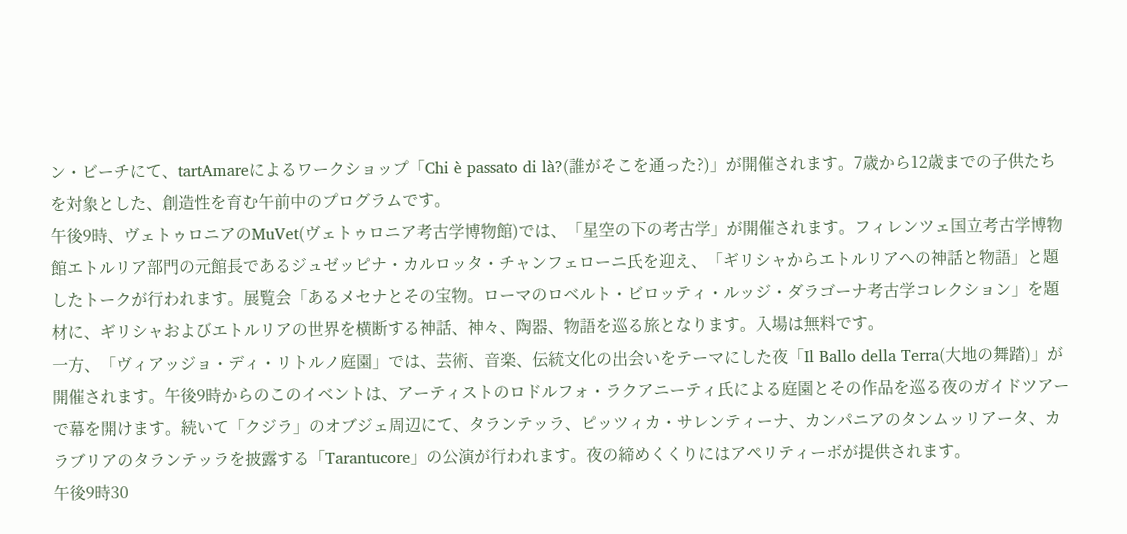ン・ビーチにて、tartAmareによるワークショップ「Chi è passato di là?(誰がそこを通った?)」が開催されます。7歳から12歳までの子供たちを対象とした、創造性を育む午前中のプログラムです。
午後9時、ヴェトゥロニアのMuVet(ヴェトゥロニア考古学博物館)では、「星空の下の考古学」が開催されます。フィレンツェ国立考古学博物館エトルリア部門の元館長であるジュゼッピナ・カルロッタ・チャンフェローニ氏を迎え、「ギリシャからエトルリアへの神話と物語」と題したトークが行われます。展覧会「あるメセナとその宝物。ローマのロベルト・ビロッティ・ルッジ・ダラゴーナ考古学コレクション」を題材に、ギリシャおよびエトルリアの世界を横断する神話、神々、陶器、物語を巡る旅となります。入場は無料です。
一方、「ヴィアッジョ・ディ・リトルノ庭園」では、芸術、音楽、伝統文化の出会いをテーマにした夜「Il Ballo della Terra(大地の舞踏)」が開催されます。午後9時からのこのイベントは、アーティストのロドルフォ・ラクアニーティ氏による庭園とその作品を巡る夜のガイドツアーで幕を開けます。続いて「クジラ」のオブジェ周辺にて、タランテッラ、ピッツィカ・サレンティーナ、カンパニアのタンムッリアータ、カラブリアのタランテッラを披露する「Tarantucore」の公演が行われます。夜の締めくくりにはアペリティーボが提供されます。
午後9時30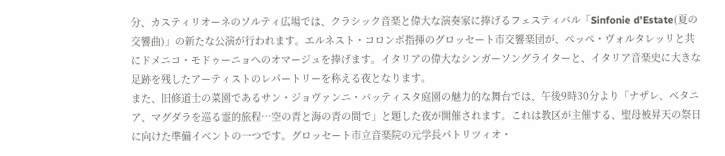分、カスティリオーネのソルティ広場では、クラシック音楽と偉大な演奏家に捧げるフェスティバル「Sinfonie d’Estate(夏の交響曲)」の新たな公演が行われます。エルネスト・コロンボ指揮のグロッセート市交響楽団が、ペッペ・ヴォルタレッリと共にドメニコ・モドゥーニョへのオマージュを捧げます。イタリアの偉大なシンガーソングライターと、イタリア音楽史に大きな足跡を残したアーティストのレパートリーを称える夜となります。
また、旧修道士の菜園であるサン・ジョヴァンニ・バッティスタ庭園の魅力的な舞台では、午後9時30分より「ナザレ、ベタニア、マグダラを巡る霊的旅程…空の青と海の青の間で」と題した夜が開催されます。これは教区が主催する、聖母被昇天の祭日に向けた準備イベントの一つです。グロッセート市立音楽院の元学長パトリツィオ・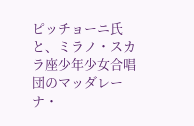ピッチョーニ氏と、ミラノ・スカラ座少年少女合唱団のマッダレーナ・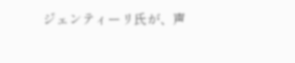ジェンティーリ氏が、声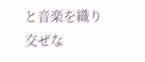と音楽を織り交ぜな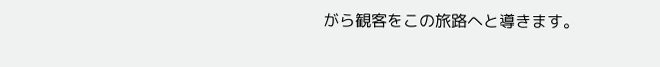がら観客をこの旅路へと導きます。